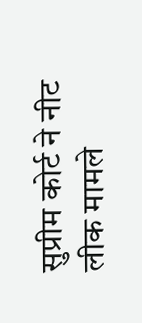सुप्रीम कोर्ट ने नीट लीक मामले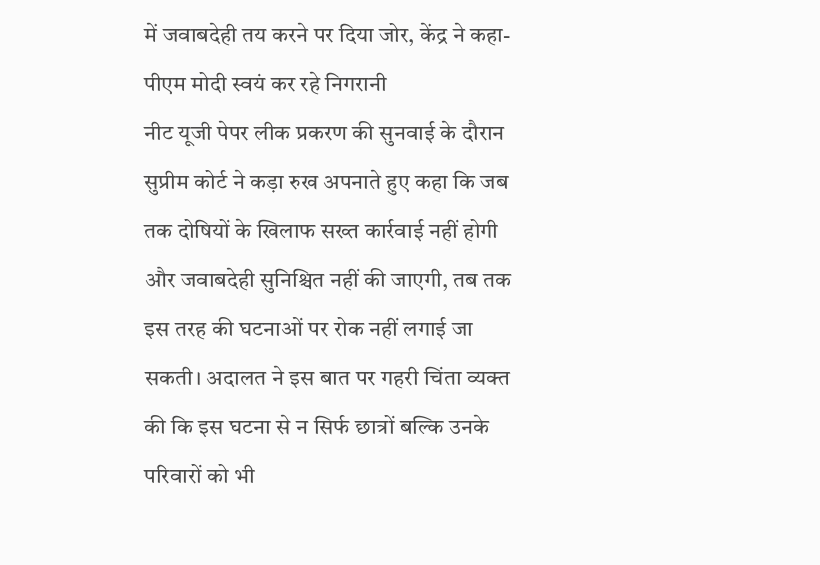में जवाबदेही तय करने पर दिया जोर, केंद्र ने कहा- पीएम मोदी स्वयं कर रहे निगरानी
नीट यूजी पेपर लीक प्रकरण की सुनवाई के दौरान सुप्रीम कोर्ट ने कड़ा रुख अपनाते हुए कहा कि जब तक दोषियों के खिलाफ सख्त कार्रवाई नहीं होगी और जवाबदेही सुनिश्चित नहीं की जाएगी, तब तक इस तरह की घटनाओं पर रोक नहीं लगाई जा सकती। अदालत ने इस बात पर गहरी चिंता व्यक्त की कि इस घटना से न सिर्फ छात्रों बल्कि उनके परिवारों को भी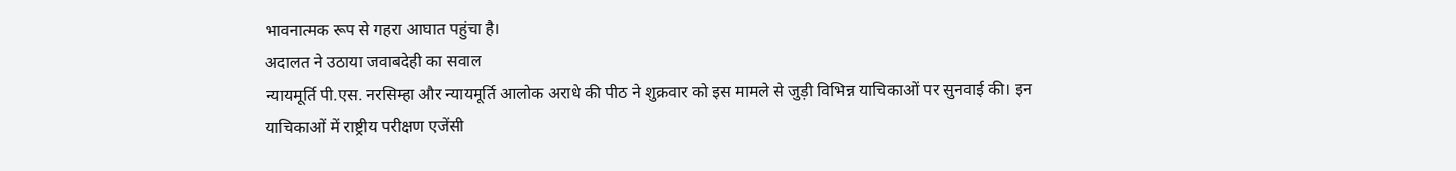भावनात्मक रूप से गहरा आघात पहुंचा है।
अदालत ने उठाया जवाबदेही का सवाल
न्यायमूर्ति पी.एस. नरसिम्हा और न्यायमूर्ति आलोक अराधे की पीठ ने शुक्रवार को इस मामले से जुड़ी विभिन्न याचिकाओं पर सुनवाई की। इन याचिकाओं में राष्ट्रीय परीक्षण एजेंसी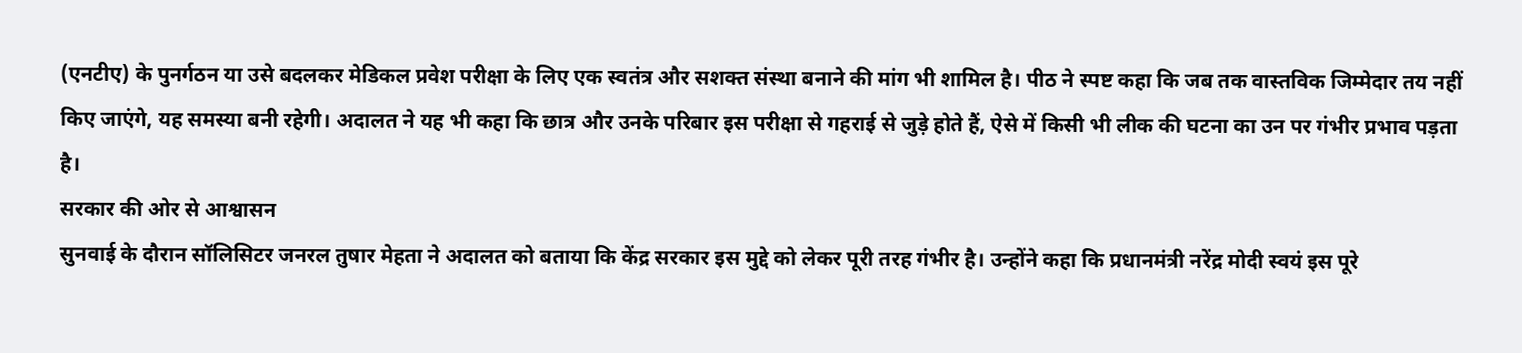(एनटीए) के पुनर्गठन या उसे बदलकर मेडिकल प्रवेश परीक्षा के लिए एक स्वतंत्र और सशक्त संस्था बनाने की मांग भी शामिल है। पीठ ने स्पष्ट कहा कि जब तक वास्तविक जिम्मेदार तय नहीं किए जाएंगे, यह समस्या बनी रहेगी। अदालत ने यह भी कहा कि छात्र और उनके परिबार इस परीक्षा से गहराई से जुड़े होते हैं, ऐसे में किसी भी लीक की घटना का उन पर गंभीर प्रभाव पड़ता है।
सरकार की ओर से आश्वासन
सुनवाई के दौरान सॉलिसिटर जनरल तुषार मेहता ने अदालत को बताया कि केंद्र सरकार इस मुद्दे को लेकर पूरी तरह गंभीर है। उन्होंने कहा कि प्रधानमंत्री नरेंद्र मोदी स्वयं इस पूरे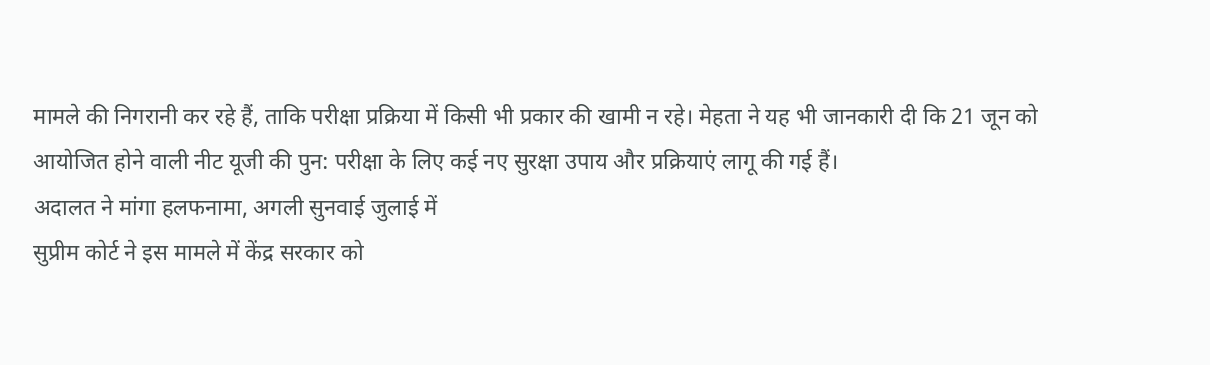मामले की निगरानी कर रहे हैं, ताकि परीक्षा प्रक्रिया में किसी भी प्रकार की खामी न रहे। मेहता ने यह भी जानकारी दी कि 21 जून को आयोजित होने वाली नीट यूजी की पुन: परीक्षा के लिए कई नए सुरक्षा उपाय और प्रक्रियाएं लागू की गई हैं।
अदालत ने मांगा हलफनामा, अगली सुनवाई जुलाई में
सुप्रीम कोर्ट ने इस मामले में केंद्र सरकार को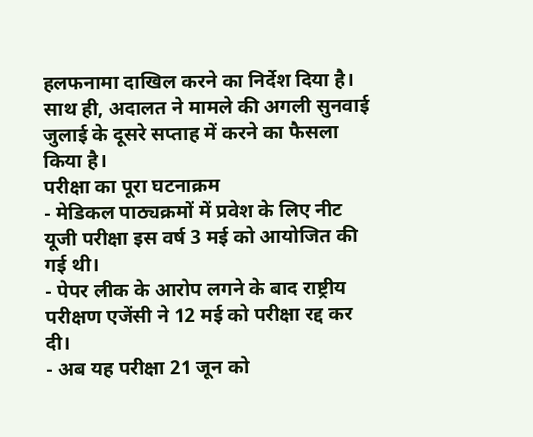हलफनामा दाखिल करने का निर्देश दिया है। साथ ही, अदालत ने मामले की अगली सुनवाई जुलाई के दूसरे सप्ताह में करने का फैसला किया है।
परीक्षा का पूरा घटनाक्रम
- मेडिकल पाठ्यक्रमों में प्रवेश के लिए नीट यूजी परीक्षा इस वर्ष 3 मई को आयोजित की गई थी।
- पेपर लीक के आरोप लगने के बाद राष्ट्रीय परीक्षण एजेंसी ने 12 मई को परीक्षा रद्द कर दी।
- अब यह परीक्षा 21 जून को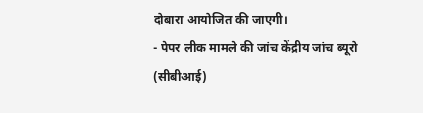दोबारा आयोजित की जाएगी।
- पेपर लीक मामले की जांच केंद्रीय जांच ब्यूरो (सीबीआई)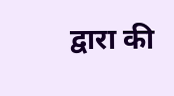द्वारा की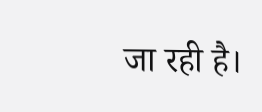जा रही है।